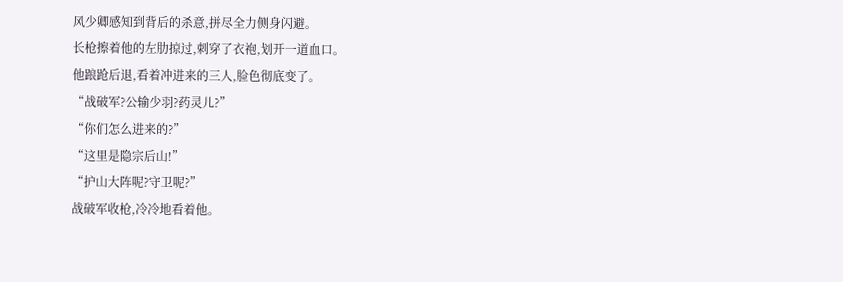风少卿感知到背后的杀意,拼尽全力侧身闪避。
长枪擦着他的左肋掠过,刺穿了衣袍,划开一道血口。
他踉跄后退,看着冲进来的三人,脸色彻底变了。
“战破军?公输少羽?药灵儿?”
“你们怎么进来的?”
“这里是隐宗后山!”
“护山大阵呢?守卫呢?”
战破军收枪,冷冷地看着他。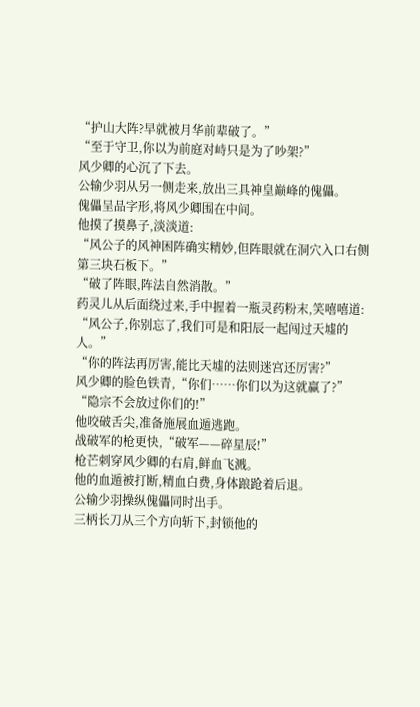“护山大阵?早就被月华前辈破了。”
“至于守卫,你以为前庭对峙只是为了吵架?”
风少卿的心沉了下去。
公输少羽从另一侧走来,放出三具神皇巅峰的傀儡。
傀儡呈品字形,将风少卿围在中间。
他摸了摸鼻子,淡淡道:
“风公子的风神困阵确实精妙,但阵眼就在洞穴入口右侧第三块石板下。”
“破了阵眼,阵法自然消散。”
药灵儿从后面绕过来,手中握着一瓶灵药粉末,笑嘻嘻道:
“风公子,你别忘了,我们可是和阳辰一起闯过天墟的人。”
“你的阵法再厉害,能比天墟的法则迷宫还厉害?”
风少卿的脸色铁青,“你们……你们以为这就赢了?”
“隐宗不会放过你们的!”
他咬破舌尖,准备施展血遁逃跑。
战破军的枪更快,“破军——碎星辰!”
枪芒刺穿风少卿的右肩,鲜血飞溅。
他的血遁被打断,精血白费,身体踉跄着后退。
公输少羽操纵傀儡同时出手。
三柄长刀从三个方向斩下,封锁他的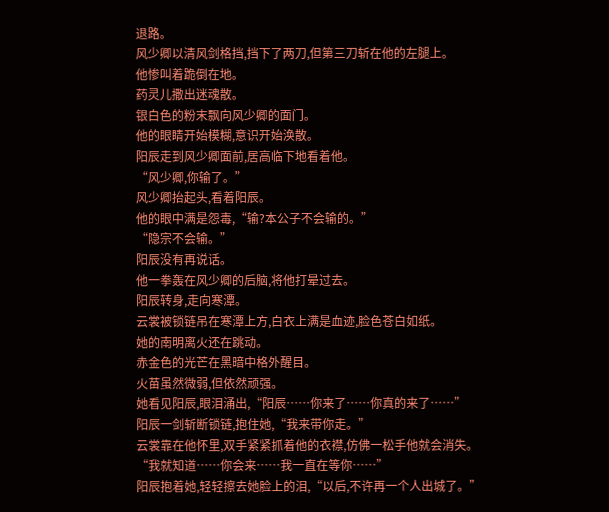退路。
风少卿以清风剑格挡,挡下了两刀,但第三刀斩在他的左腿上。
他惨叫着跪倒在地。
药灵儿撒出迷魂散。
银白色的粉末飘向风少卿的面门。
他的眼睛开始模糊,意识开始涣散。
阳辰走到风少卿面前,居高临下地看着他。
“风少卿,你输了。”
风少卿抬起头,看着阳辰。
他的眼中满是怨毒,“输?本公子不会输的。”
“隐宗不会输。”
阳辰没有再说话。
他一拳轰在风少卿的后脑,将他打晕过去。
阳辰转身,走向寒潭。
云裳被锁链吊在寒潭上方,白衣上满是血迹,脸色苍白如纸。
她的南明离火还在跳动。
赤金色的光芒在黑暗中格外醒目。
火苗虽然微弱,但依然顽强。
她看见阳辰,眼泪涌出,“阳辰……你来了……你真的来了……”
阳辰一剑斩断锁链,抱住她,“我来带你走。”
云裳靠在他怀里,双手紧紧抓着他的衣襟,仿佛一松手他就会消失。
“我就知道……你会来……我一直在等你……”
阳辰抱着她,轻轻擦去她脸上的泪,“以后,不许再一个人出城了。”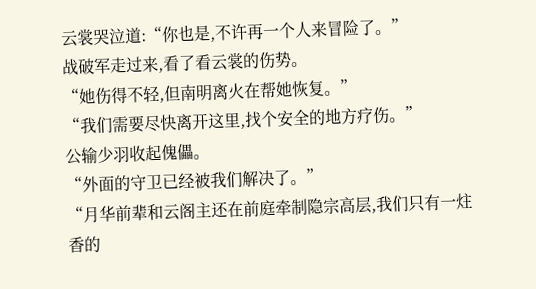云裳哭泣道:“你也是,不许再一个人来冒险了。”
战破军走过来,看了看云裳的伤势。
“她伤得不轻,但南明离火在帮她恢复。”
“我们需要尽快离开这里,找个安全的地方疗伤。”
公输少羽收起傀儡。
“外面的守卫已经被我们解决了。”
“月华前辈和云阁主还在前庭牵制隐宗高层,我们只有一炷香的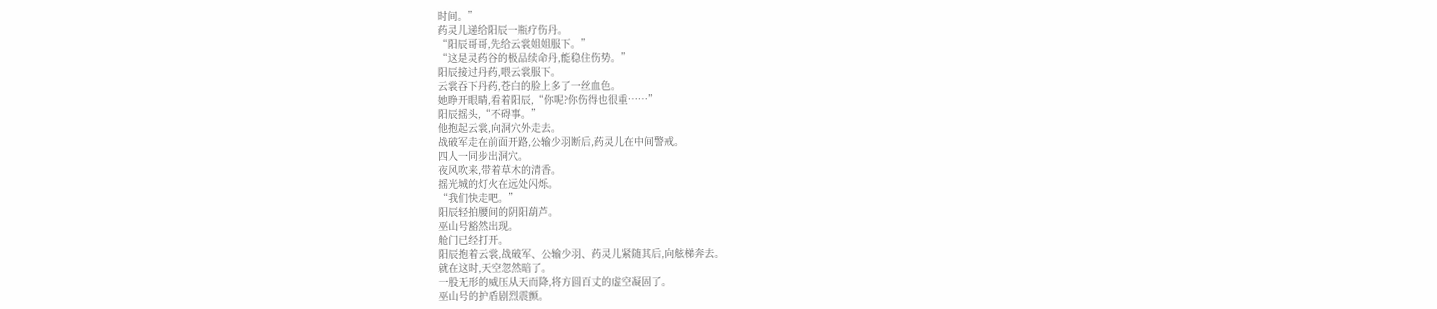时间。”
药灵儿递给阳辰一瓶疗伤丹。
“阳辰哥哥,先给云裳姐姐服下。”
“这是灵药谷的极品续命丹,能稳住伤势。”
阳辰接过丹药,喂云裳服下。
云裳吞下丹药,苍白的脸上多了一丝血色。
她睁开眼睛,看着阳辰,“你呢?你伤得也很重……”
阳辰摇头,“不碍事。”
他抱起云裳,向洞穴外走去。
战破军走在前面开路,公输少羽断后,药灵儿在中间警戒。
四人一同步出洞穴。
夜风吹来,带着草木的清香。
摇光城的灯火在远处闪烁。
“我们快走吧。”
阳辰轻拍腰间的阴阳葫芦。
巫山号豁然出现。
舱门已经打开。
阳辰抱着云裳,战破军、公输少羽、药灵儿紧随其后,向舷梯奔去。
就在这时,天空忽然暗了。
一股无形的威压从天而降,将方圆百丈的虚空凝固了。
巫山号的护盾剧烈震颤。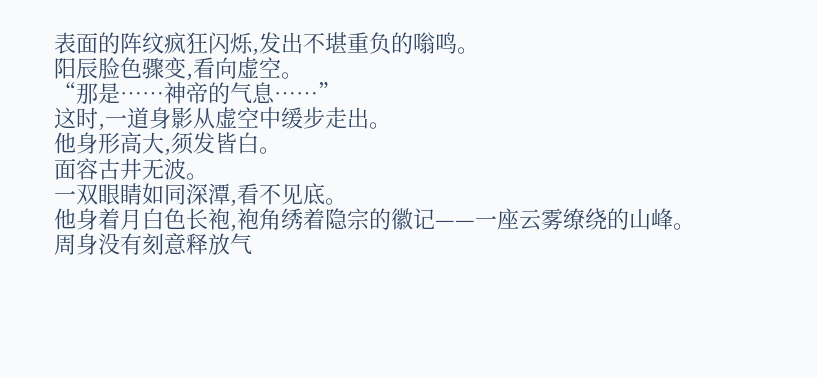表面的阵纹疯狂闪烁,发出不堪重负的嗡鸣。
阳辰脸色骤变,看向虚空。
“那是……神帝的气息……”
这时,一道身影从虚空中缓步走出。
他身形高大,须发皆白。
面容古井无波。
一双眼睛如同深潭,看不见底。
他身着月白色长袍,袍角绣着隐宗的徽记——一座云雾缭绕的山峰。
周身没有刻意释放气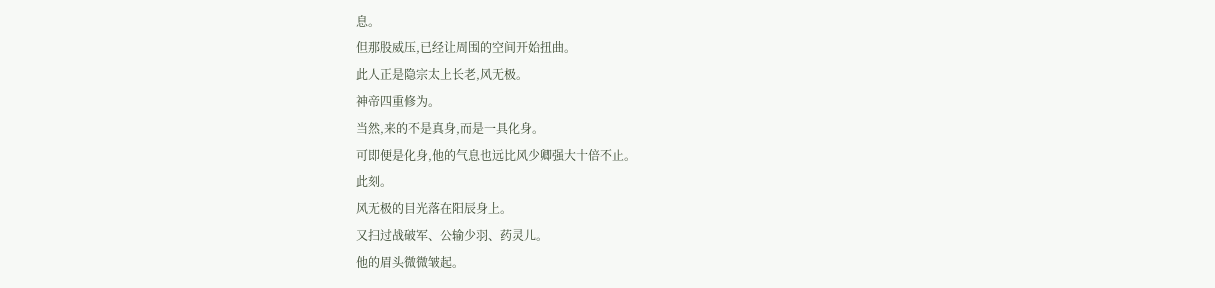息。
但那股威压,已经让周围的空间开始扭曲。
此人正是隐宗太上长老,风无极。
神帝四重修为。
当然,来的不是真身,而是一具化身。
可即便是化身,他的气息也远比风少卿强大十倍不止。
此刻。
风无极的目光落在阳辰身上。
又扫过战破军、公输少羽、药灵儿。
他的眉头微微皱起。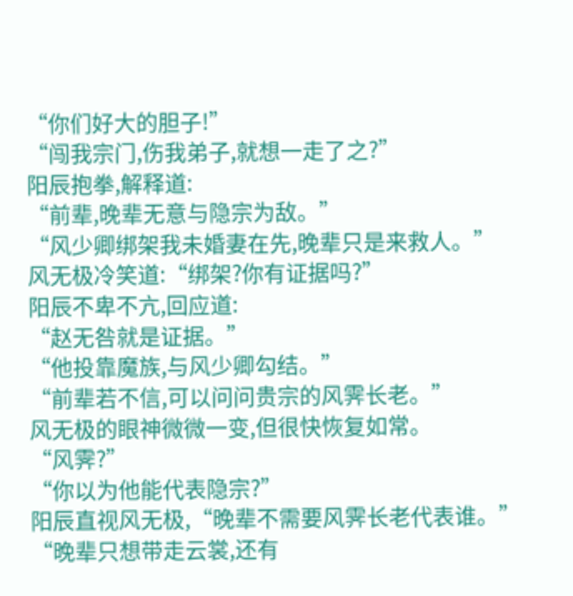“你们好大的胆子!”
“闯我宗门,伤我弟子,就想一走了之?”
阳辰抱拳,解释道:
“前辈,晚辈无意与隐宗为敌。”
“风少卿绑架我未婚妻在先,晚辈只是来救人。”
风无极冷笑道:“绑架?你有证据吗?”
阳辰不卑不亢,回应道:
“赵无咎就是证据。”
“他投靠魔族,与风少卿勾结。”
“前辈若不信,可以问问贵宗的风霁长老。”
风无极的眼神微微一变,但很快恢复如常。
“风霁?”
“你以为他能代表隐宗?”
阳辰直视风无极,“晚辈不需要风霁长老代表谁。”
“晚辈只想带走云裳,还有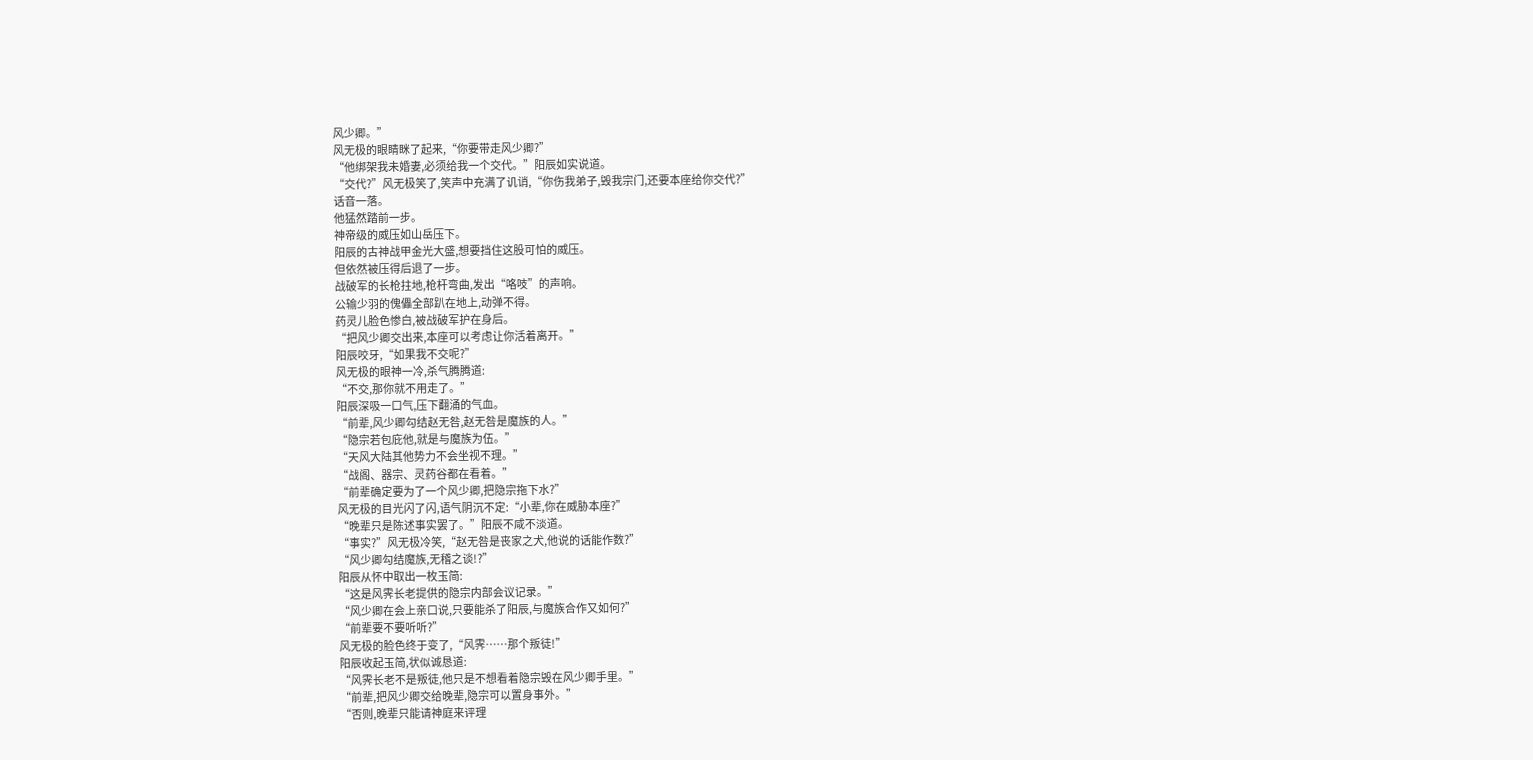风少卿。”
风无极的眼睛眯了起来,“你要带走风少卿?”
“他绑架我未婚妻,必须给我一个交代。”阳辰如实说道。
“交代?”风无极笑了,笑声中充满了讥诮,“你伤我弟子,毁我宗门,还要本座给你交代?”
话音一落。
他猛然踏前一步。
神帝级的威压如山岳压下。
阳辰的古神战甲金光大盛,想要挡住这股可怕的威压。
但依然被压得后退了一步。
战破军的长枪拄地,枪杆弯曲,发出“咯吱”的声响。
公输少羽的傀儡全部趴在地上,动弹不得。
药灵儿脸色惨白,被战破军护在身后。
“把风少卿交出来,本座可以考虑让你活着离开。”
阳辰咬牙,“如果我不交呢?”
风无极的眼神一冷,杀气腾腾道:
“不交,那你就不用走了。”
阳辰深吸一口气,压下翻涌的气血。
“前辈,风少卿勾结赵无咎,赵无咎是魔族的人。”
“隐宗若包庇他,就是与魔族为伍。”
“天风大陆其他势力不会坐视不理。”
“战阁、器宗、灵药谷都在看着。”
“前辈确定要为了一个风少卿,把隐宗拖下水?”
风无极的目光闪了闪,语气阴沉不定:“小辈,你在威胁本座?”
“晚辈只是陈述事实罢了。”阳辰不咸不淡道。
“事实?”风无极冷笑,“赵无咎是丧家之犬,他说的话能作数?”
“风少卿勾结魔族,无稽之谈!?”
阳辰从怀中取出一枚玉简:
“这是风霁长老提供的隐宗内部会议记录。”
“风少卿在会上亲口说,只要能杀了阳辰,与魔族合作又如何?”
“前辈要不要听听?”
风无极的脸色终于变了,“风霁……那个叛徒!”
阳辰收起玉简,状似诚恳道:
“风霁长老不是叛徒,他只是不想看着隐宗毁在风少卿手里。”
“前辈,把风少卿交给晚辈,隐宗可以置身事外。”
“否则,晚辈只能请神庭来评理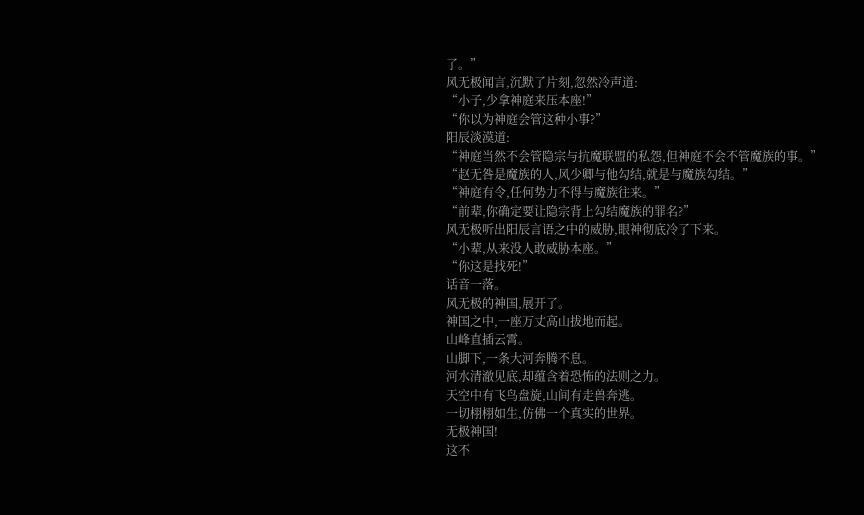了。”
风无极闻言,沉默了片刻,忽然冷声道:
“小子,少拿神庭来压本座!”
“你以为神庭会管这种小事?”
阳辰淡漠道:
“神庭当然不会管隐宗与抗魔联盟的私怨,但神庭不会不管魔族的事。”
“赵无咎是魔族的人,风少卿与他勾结,就是与魔族勾结。”
“神庭有令,任何势力不得与魔族往来。”
“前辈,你确定要让隐宗背上勾结魔族的罪名?”
风无极听出阳辰言语之中的威胁,眼神彻底冷了下来。
“小辈,从来没人敢威胁本座。”
“你这是找死!”
话音一落。
风无极的神国,展开了。
神国之中,一座万丈高山拔地而起。
山峰直插云霄。
山脚下,一条大河奔腾不息。
河水清澈见底,却蕴含着恐怖的法则之力。
天空中有飞鸟盘旋,山间有走兽奔逃。
一切栩栩如生,仿佛一个真实的世界。
无极神国!
这不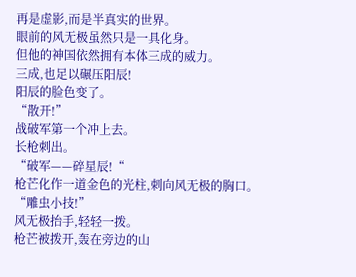再是虚影,而是半真实的世界。
眼前的风无极虽然只是一具化身。
但他的神国依然拥有本体三成的威力。
三成,也足以碾压阳辰!
阳辰的脸色变了。
“散开!”
战破军第一个冲上去。
长枪刺出。
“破军——碎星辰!“
枪芒化作一道金色的光柱,刺向风无极的胸口。
“雕虫小技!”
风无极抬手,轻轻一拨。
枪芒被拨开,轰在旁边的山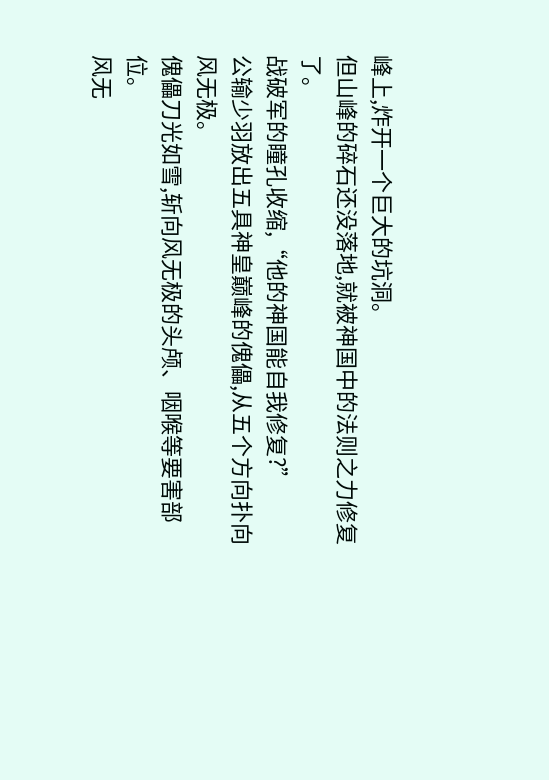峰上,炸开一个巨大的坑洞。
但山峰的碎石还没落地,就被神国中的法则之力修复了。
战破军的瞳孔收缩,“他的神国能自我修复?”
公输少羽放出五具神皇巅峰的傀儡,从五个方向扑向风无极。
傀儡刀光如雪,斩向风无极的头颅、咽喉等要害部位。
风无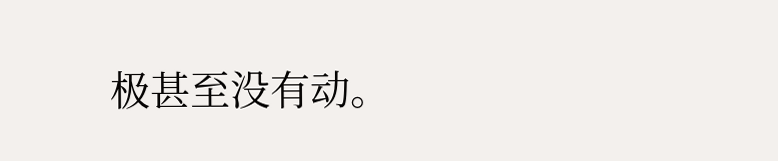极甚至没有动。